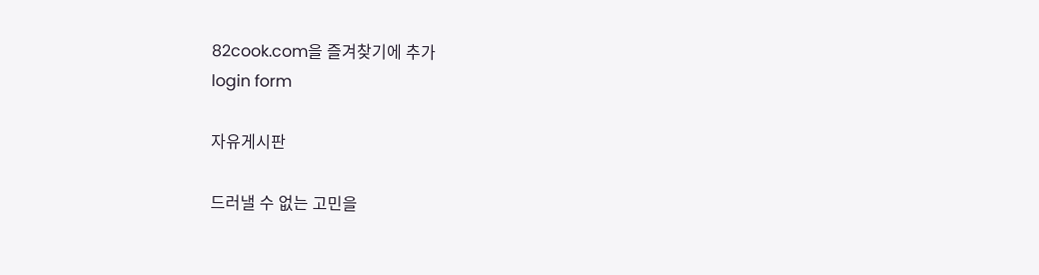82cook.com을 즐겨찾기에 추가
login form

자유게시판

드러낼 수 없는 고민을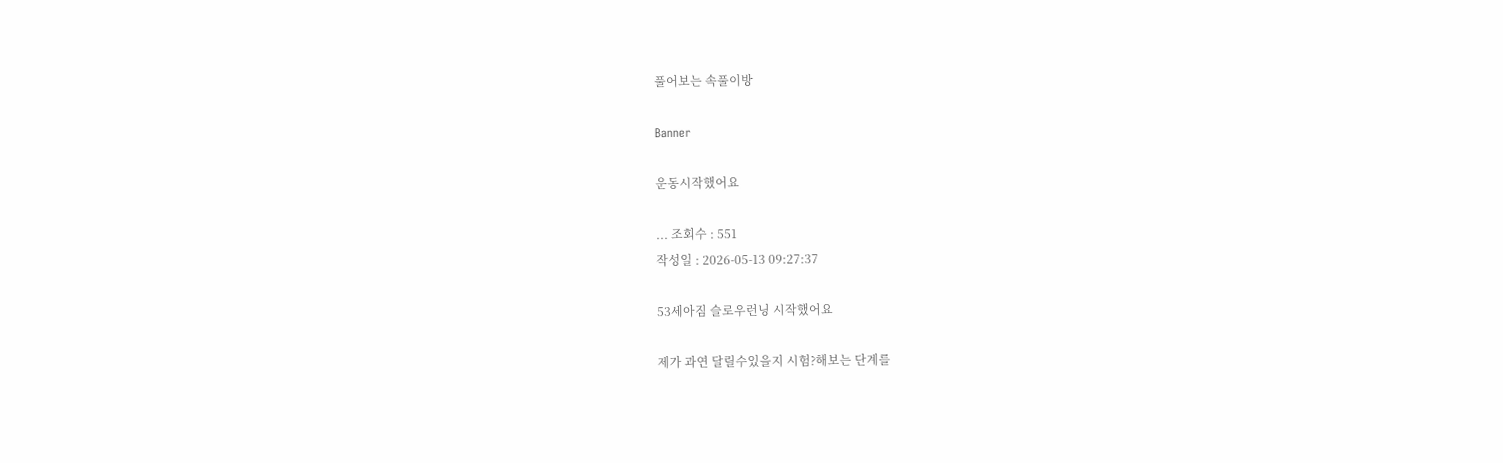풀어보는 속풀이방

Banner

운동시작했어요

... 조회수 : 551
작성일 : 2026-05-13 09:27:37

53세아짐 슬로우런닝 시작했어요

제가 과연 달릴수있을지 시험?해보는 단계를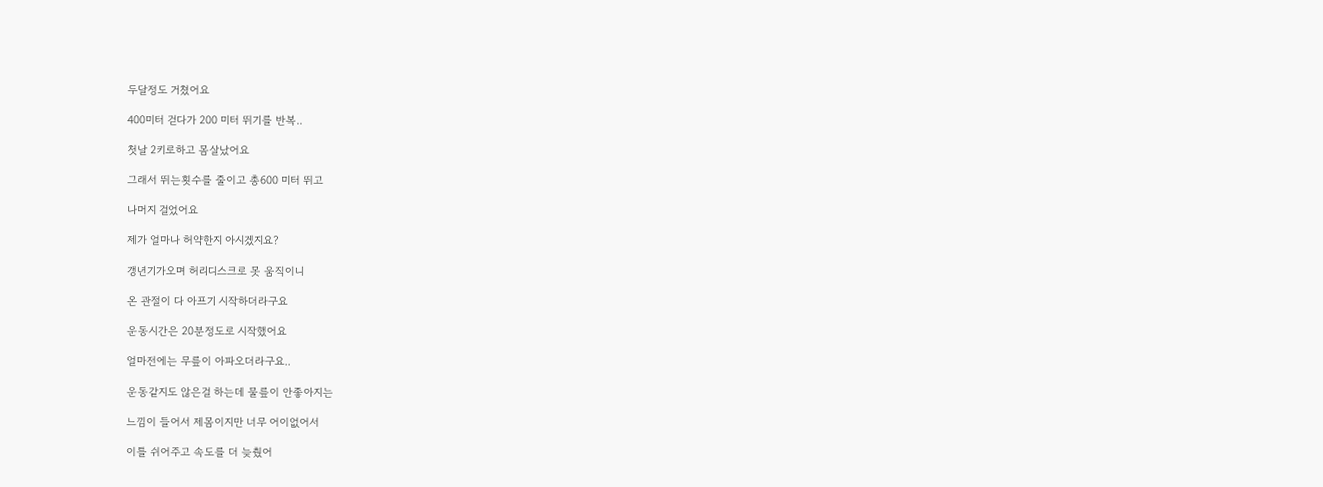두달정도 거쳤어요

400미터 걷다가 200 미터 뛰기를 반복..

첫날 2키로하고 몸살났어요

그래서 뛰는횟수를 줄이고 총600 미터 뛰고

나머지 걸었어요

제가 얼마나 허약한지 아시겠지요?

갱년기가오며 허리디스크로 못 움직이니

온 관절이 다 아프기 시작하더라구요

운동시간은 20분정도로 시작했어요

얼마전에는 무릎이 아파오더라구요..

운동같지도 않은걸 하는데 물릎이 안좋아지는

느낌이 들어서 제몸이지만 너무 어이없어서

이틀 쉬어주고 속도를 더 늦췄어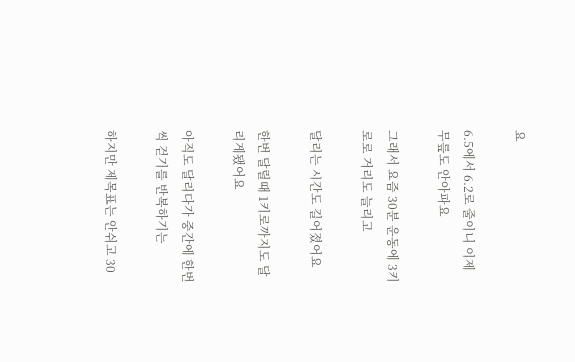요

6.5에서 6.2로 줄이니 이제 무릎도 안아파요

그래서 요즘 30분 운동에 3키로로 거리도 늘리고

달리는 시간도 길어졌어요

한번 달릴때 1키로까지도 달리게됐어요

아직도 달리다가 중간에 한번씩 걷기를 반복하기는

하지만 제목표는 안쉬고 30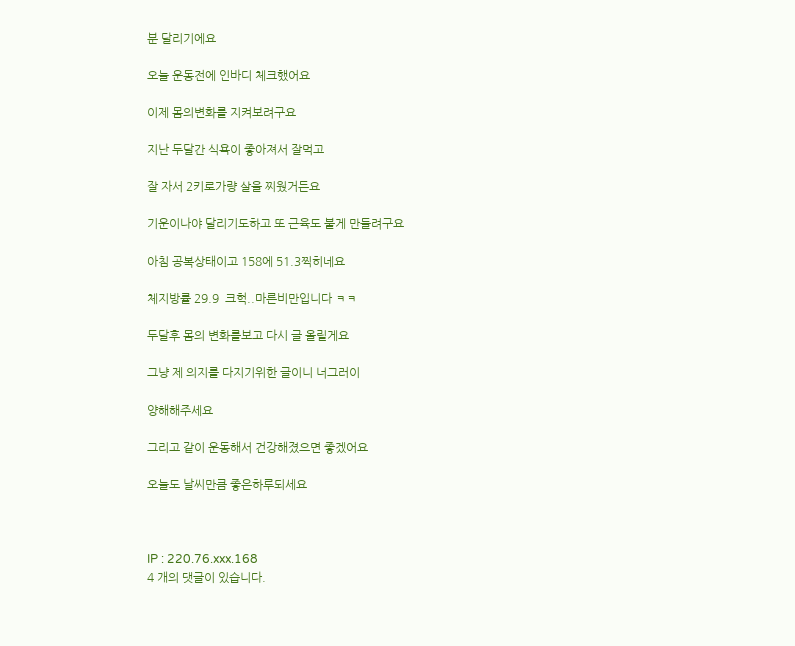분 달리기에요

오늘 운동전에 인바디 체크했어요

이제 몸의변화를 지켜보려구요

지난 두달간 식욕이 좋아져서 잘먹고

잘 자서 2키로가량 살을 찌웠거든요

기운이나야 달리기도하고 또 근육도 붙게 만들려구요

아침 공복상태이고 158에 51.3찍히네요

체지방률 29.9  크헉..마른비만입니다 ㅋㅋ

두달후 몸의 변화를보고 다시 글 올릴게요

그냥 제 의지를 다지기위한 글이니 너그러이

양해해주세요

그리고 같이 운동해서 건강해졌으면 좋겠어요

오늘도 날씨만큼 좋은하루되세요



IP : 220.76.xxx.168
4 개의 댓글이 있습니다.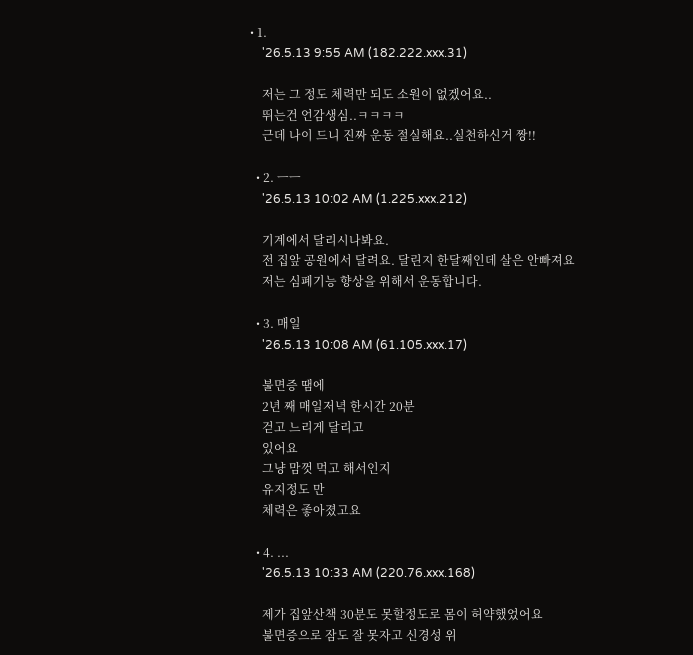• 1.
    '26.5.13 9:55 AM (182.222.xxx.31)

    저는 그 정도 체력만 되도 소원이 없겠어요..
    뛰는건 언감생심..ㅋㅋㅋㅋ
    근데 나이 드니 진짜 운동 절실해요..실천하신거 짱!!

  • 2. ㅡㅡ
    '26.5.13 10:02 AM (1.225.xxx.212)

    기계에서 달리시나봐요.
    전 집앞 공원에서 달려요. 달린지 한달째인데 살은 안빠져요
    저는 심폐기능 향상을 위해서 운동합니다.

  • 3. 매일
    '26.5.13 10:08 AM (61.105.xxx.17)

    불면증 땜에
    2년 째 매일저녁 한시간 20분
    걷고 느리게 달리고
    있어요
    그냥 맘껏 먹고 해서인지
    유지정도 만
    체력은 좋아졌고요

  • 4. ...
    '26.5.13 10:33 AM (220.76.xxx.168)

    제가 집앞산책 30분도 못할정도로 몸이 허약했었어요
    불면증으로 잠도 잘 못자고 신경성 위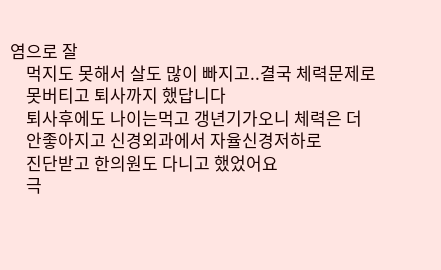염으로 잘
    먹지도 못해서 살도 많이 빠지고..결국 체력문제로
    못버티고 퇴사까지 했답니다
    퇴사후에도 나이는먹고 갱년기가오니 체력은 더
    안좋아지고 신경외과에서 자율신경저하로
    진단받고 한의원도 다니고 했었어요
    극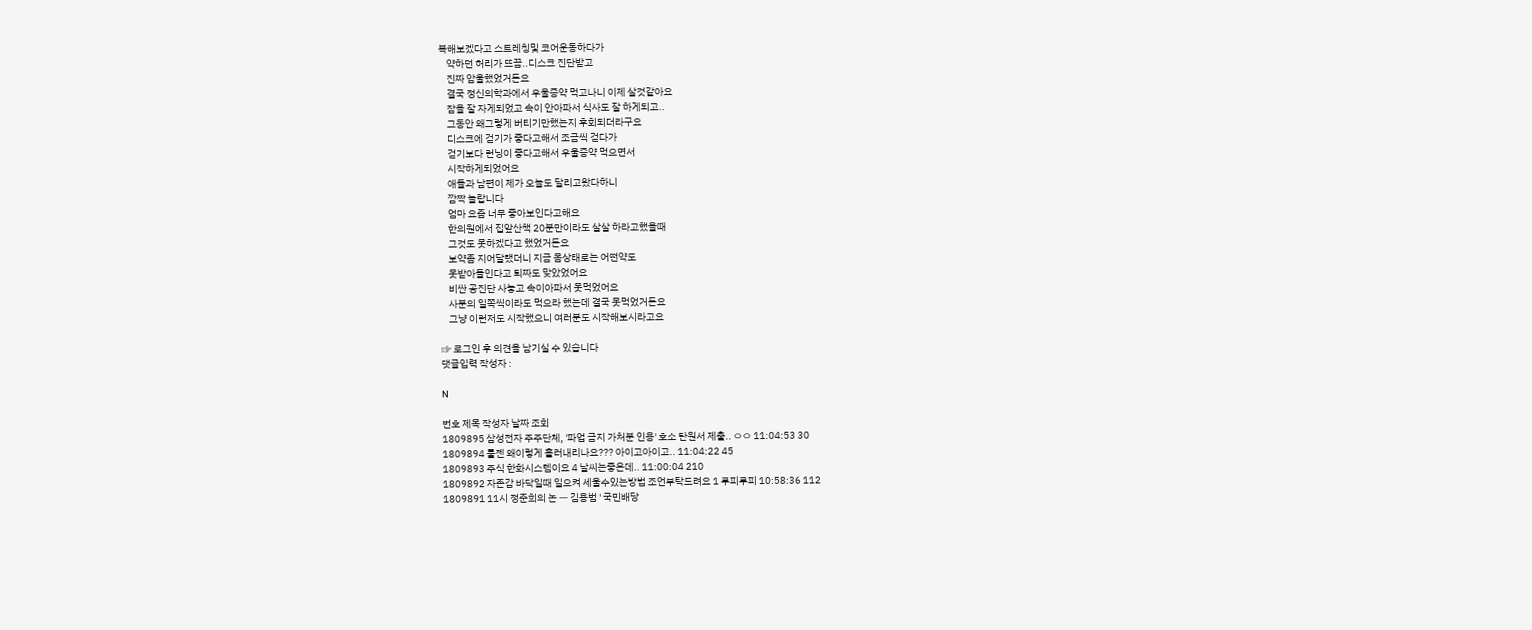복해보겠다고 스트레칭및 코어운동하다가
    약하던 허리가 뜨끔..디스크 진단받고
    진짜 암울했었거든요
    결국 정신의학과에서 우울증약 먹고나니 이제 살것같아요
    잠을 잘 자게되었고 속이 안아파서 식사도 잘 하게되고..
    그동안 왜그렇게 버티기만했는지 후회되더라구요
    디스크에 걷기가 좋다고해서 조금씩 걷다가
    걷기보다 런닝이 좋다고해서 우울증약 먹으면서
    시작하게되었어요
    애들과 남편이 제가 오늘도 달리고왔다하니
    깜짝 놀랍니다
    엄마 요즘 너무 좋아보인다고해요
    한의원에서 집앞산책 20분만이라도 살살 하라고했을때
    그것도 못하겠다고 했었거든요
    보약좀 지어달랬더니 지금 몸상태로는 어떤약도
    못받아들인다고 퇴짜도 맞았었어요
    비싼 공진단 사놓고 속이아파서 못먹었어요
    사분의 일쪽씩이라도 먹으라 했는데 결국 못먹었거든요
    그냥 이런저도 시작했으니 여러분도 시작해보시라고요

☞ 로그인 후 의견을 남기실 수 있습니다
댓글입력 작성자 :

N

번호 제목 작성자 날짜 조회
1809895 삼성전자 주주단체, '파업 금지 가처분 인용' 호소 탄원서 제출.. ㅇㅇ 11:04:53 30
1809894 툴젠 왜이렇게 흘러내리나요??? 아이고아이고.. 11:04:22 45
1809893 주식 한화시스템이요 4 날씨는좋은데.. 11:00:04 210
1809892 자존감 바닥일때 일으켜 세울수있는방법 조언부탁드려요 1 루피루피 10:58:36 112
1809891 11시 정준희의 논 ㅡ 김용범 ' 국민배당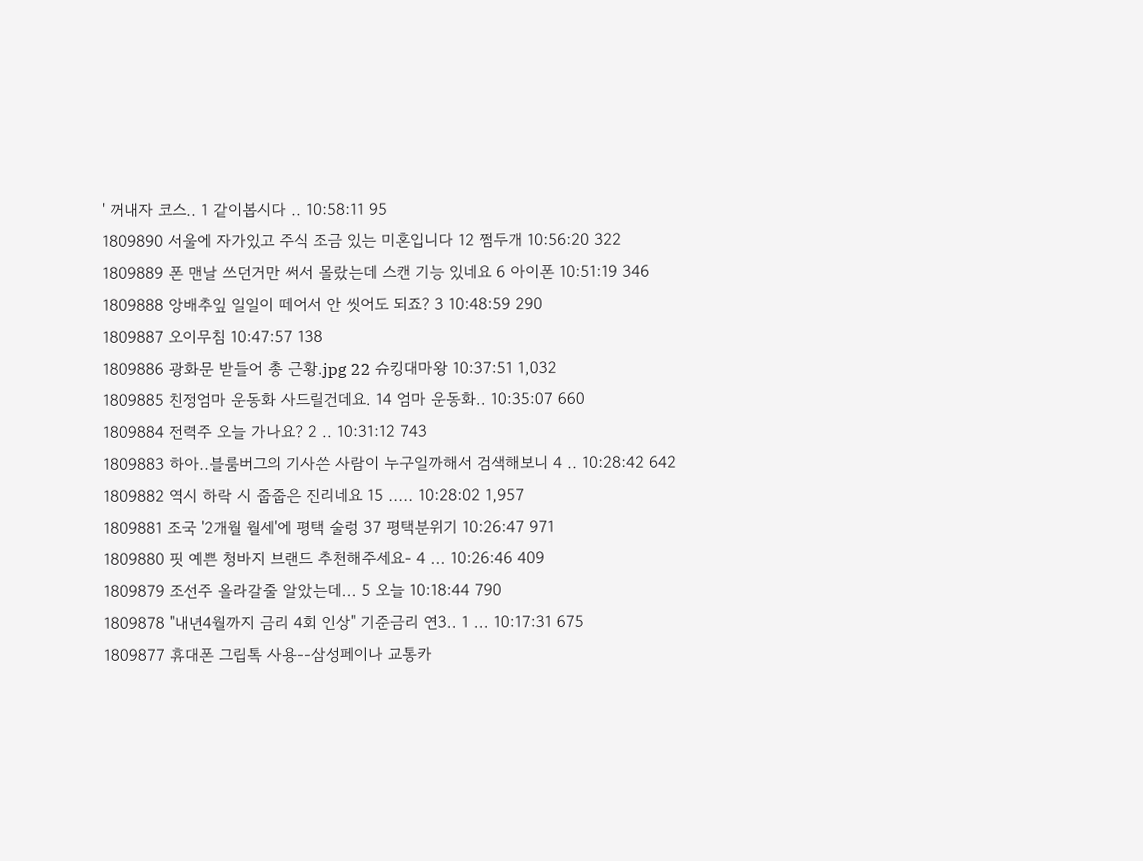' 꺼내자 코스.. 1 같이봅시다 .. 10:58:11 95
1809890 서울에 자가있고 주식 조금 있는 미혼입니다 12 쩜두개 10:56:20 322
1809889 폰 맨날 쓰던거만 써서 몰랐는데 스캔 기능 있네요 6 아이폰 10:51:19 346
1809888 앙배추잎 일일이 떼어서 안 씻어도 되죠? 3 10:48:59 290
1809887 오이무침 10:47:57 138
1809886 광화문 받들어 총 근황.jpg 22 슈킹대마왕 10:37:51 1,032
1809885 친정엄마 운동화 사드릴건데요. 14 엄마 운동화.. 10:35:07 660
1809884 전력주 오늘 가나요? 2 .. 10:31:12 743
1809883 하아..블룸버그의 기사쓴 사람이 누구일까해서 검색해보니 4 .. 10:28:42 642
1809882 역시 하락 시 줍줍은 진리네요 15 ..... 10:28:02 1,957
1809881 조국 '2개월 월세'에 평택 술렁 37 평택분위기 10:26:47 971
1809880 핏 예쁜 청바지 브랜드 추천해주세요- 4 ... 10:26:46 409
1809879 조선주 올라갈줄 알았는데... 5 오늘 10:18:44 790
1809878 "내년4월까지 금리 4회 인상" 기준금리 연3.. 1 ... 10:17:31 675
1809877 휴대폰 그립톡 사용--삼성페이나 교통카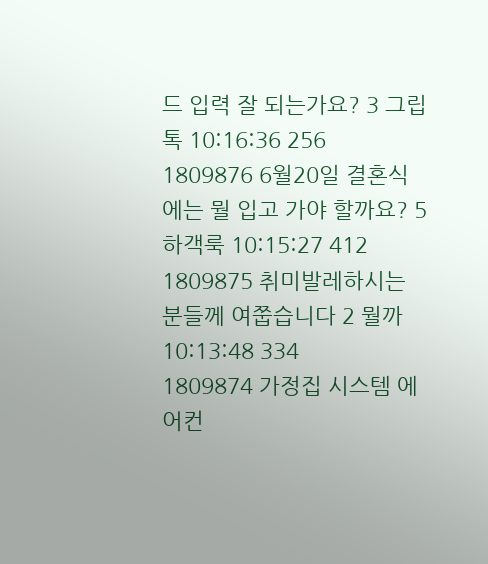드 입력 잘 되는가요? 3 그립톡 10:16:36 256
1809876 6월20일 결혼식에는 뭘 입고 가야 할까요? 5 하객룩 10:15:27 412
1809875 취미발레하시는 분들께 여쭙습니다 2 뭘까 10:13:48 334
1809874 가정집 시스템 에어컨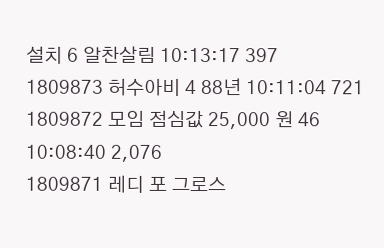설치 6 알찬살림 10:13:17 397
1809873 허수아비 4 88년 10:11:04 721
1809872 모임 점심값 25,000 원 46 10:08:40 2,076
1809871 레디 포 그로스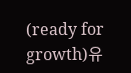(ready for growth)유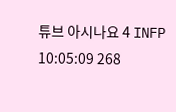튜브 아시나요 4 INFP 10:05:09 268